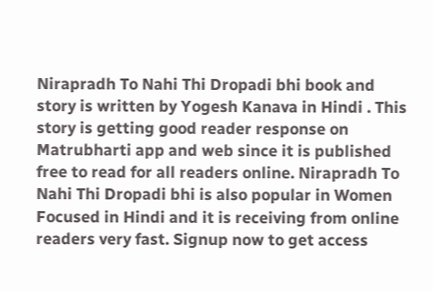Nirapradh To Nahi Thi Dropadi bhi book and story is written by Yogesh Kanava in Hindi . This story is getting good reader response on Matrubharti app and web since it is published free to read for all readers online. Nirapradh To Nahi Thi Dropadi bhi is also popular in Women Focused in Hindi and it is receiving from online readers very fast. Signup now to get access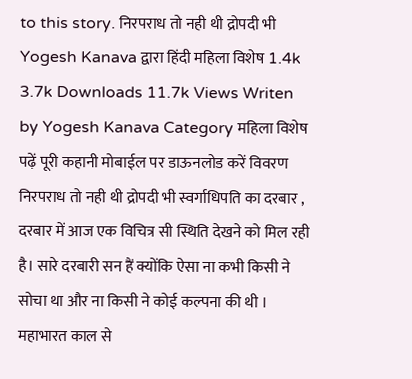to this story. निरपराध तो नही थी द्रोपदी भी Yogesh Kanava द्वारा हिंदी महिला विशेष 1.4k 3.7k Downloads 11.7k Views Writen by Yogesh Kanava Category महिला विशेष पढ़ें पूरी कहानी मोबाईल पर डाऊनलोड करें विवरण निरपराध तो नही थी द्रोपदी भी स्वर्गाधिपति का दरबार , दरबार में आज एक विचित्र सी स्थिति देखने को मिल रही है। सारे दरबारी सन हैं क्योंकि ऐसा ना कभी किसी ने सोचा था और ना किसी ने कोई कल्पना की थी । महाभारत काल से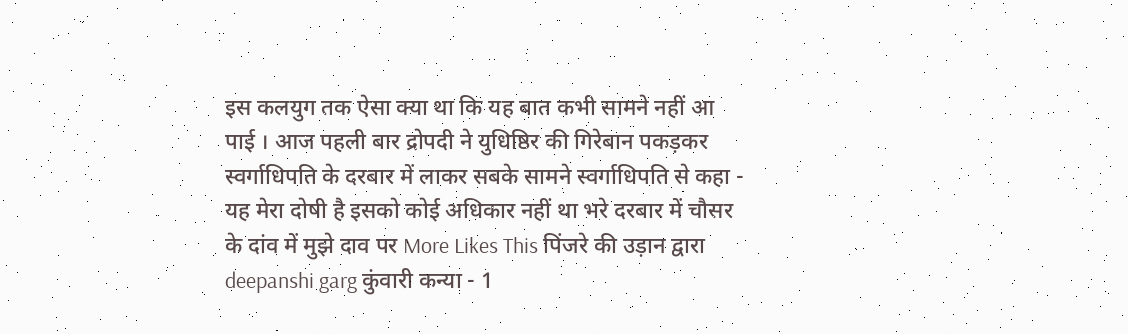इस कलयुग तक ऐसा क्या था कि यह बात कभी सामने नहीं आ पाई । आज पहली बार द्रोपदी ने युधिष्ठिर की गिरेबान पकड़कर स्वर्गाधिपति के दरबार में लाकर सबके सामने स्वर्गाधिपति से कहा - यह मेरा दोषी है इसको कोई अधिकार नहीं था भरे दरबार में चौसर के दांव में मुझे दाव पर More Likes This पिंजरे की उड़ान द्वारा deepanshi garg कुंवारी कन्या - 1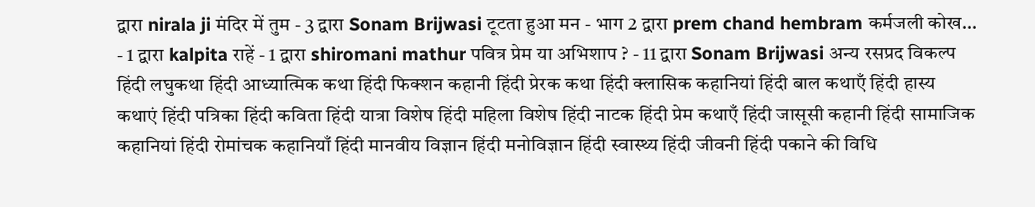द्वारा nirala ji मंदिर में तुम - 3 द्वारा Sonam Brijwasi टूटता हुआ मन - भाग 2 द्वारा prem chand hembram कर्मजली कोख... - 1 द्वारा kalpita राहें - 1 द्वारा shiromani mathur पवित्र प्रेम या अभिशाप ? - 11 द्वारा Sonam Brijwasi अन्य रसप्रद विकल्प हिंदी लघुकथा हिंदी आध्यात्मिक कथा हिंदी फिक्शन कहानी हिंदी प्रेरक कथा हिंदी क्लासिक कहानियां हिंदी बाल कथाएँ हिंदी हास्य कथाएं हिंदी पत्रिका हिंदी कविता हिंदी यात्रा विशेष हिंदी महिला विशेष हिंदी नाटक हिंदी प्रेम कथाएँ हिंदी जासूसी कहानी हिंदी सामाजिक कहानियां हिंदी रोमांचक कहानियाँ हिंदी मानवीय विज्ञान हिंदी मनोविज्ञान हिंदी स्वास्थ्य हिंदी जीवनी हिंदी पकाने की विधि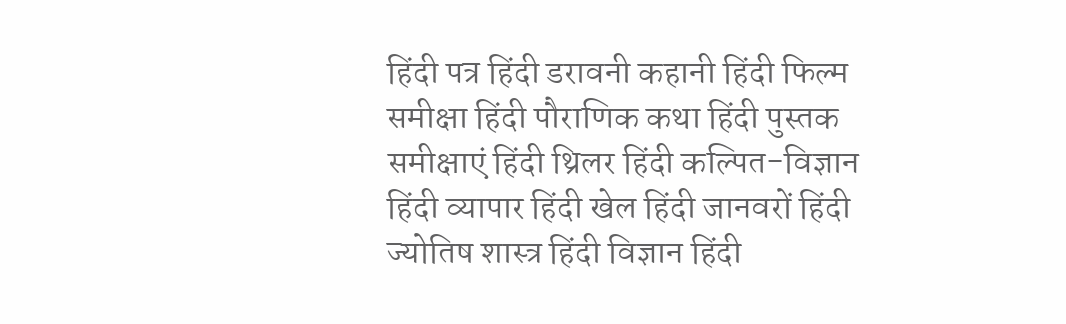हिंदी पत्र हिंदी डरावनी कहानी हिंदी फिल्म समीक्षा हिंदी पौराणिक कथा हिंदी पुस्तक समीक्षाएं हिंदी थ्रिलर हिंदी कल्पित-विज्ञान हिंदी व्यापार हिंदी खेल हिंदी जानवरों हिंदी ज्योतिष शास्त्र हिंदी विज्ञान हिंदी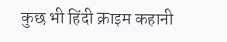कुछ भी हिंदी क्राइम कहानी